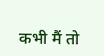कभी मैं तो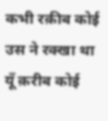कभी रक़ीब कोई
उस ने रक्खा था यूँ क़रीब कोई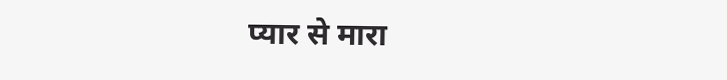प्यार से मारा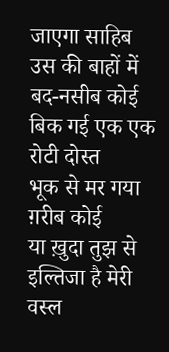जाएगा साहिब
उस की बाहों में बद-नसीब कोई
बिक गई एक एक रोटी दोस्त
भूक से मर गया ग़रीब कोई
या ख़ुदा तुझ से इल्तिजा है मेरी
वस्ल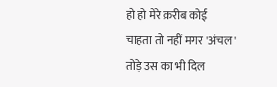हो हो मेरे क़रीब कोई
चाहता तो नहीं मगर 'अंचल'
तोड़े उस का भी दिल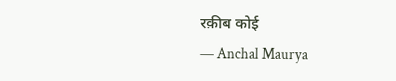रक़ीब कोई
— Anchal Maurya